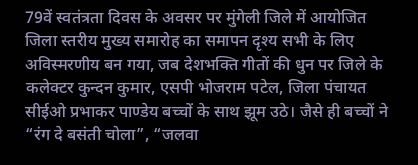79वें स्वतंत्रता दिवस के अवसर पर मुंगेली जिले में आयोजित जिला स्तरीय मुख्य समारोह का समापन दृश्य सभी के लिए अविस्मरणीय बन गया, जब देशभक्ति गीतों की धुन पर जिले के कलेक्टर कुन्दन कुमार, एसपी भोजराम पटेल, जिला पंचायत सीईओ प्रभाकर पाण्डेय बच्चों के साथ झूम उठे। जैसे ही बच्चों ने “रंग दे बसंती चोला”, “जलवा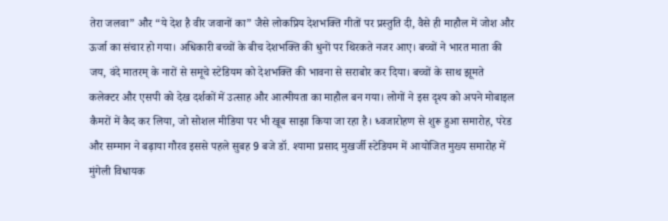तेरा जलवा” और “ये देश है वीर जवानों का” जैसे लोकप्रिय देशभक्ति गीतों पर प्रस्तुति दी, वैसे ही माहौल में जोश और ऊर्जा का संचार हो गया। अधिकारी बच्चों के बीच देशभक्ति की धुनों पर थिरकते नजर आए। बच्चों ने भारत माता की जय, वंदे मातरम् के नारों से समूचे स्टेडियम को देशभक्ति की भावना से सराबोर कर दिया। बच्चों के साथ झूमते कलेक्टर और एसपी को देख दर्शकों में उत्साह और आत्मीयता का माहौल बन गया। लोगों ने इस दृश्य को अपने मोबाइल कैमरों में कैद कर लिया, जो सोशल मीडिया पर भी खूब साझा किया जा रहा है। ध्वजारोहण से शुरू हुआ समारोह, परेड और सम्मान ने बढ़ाया गौरव इससे पहले सुबह 9 बजे डॉ. श्यामा प्रसाद मुखर्जी स्टेडियम में आयोजित मुख्य समारोह में मुंगेली विधायक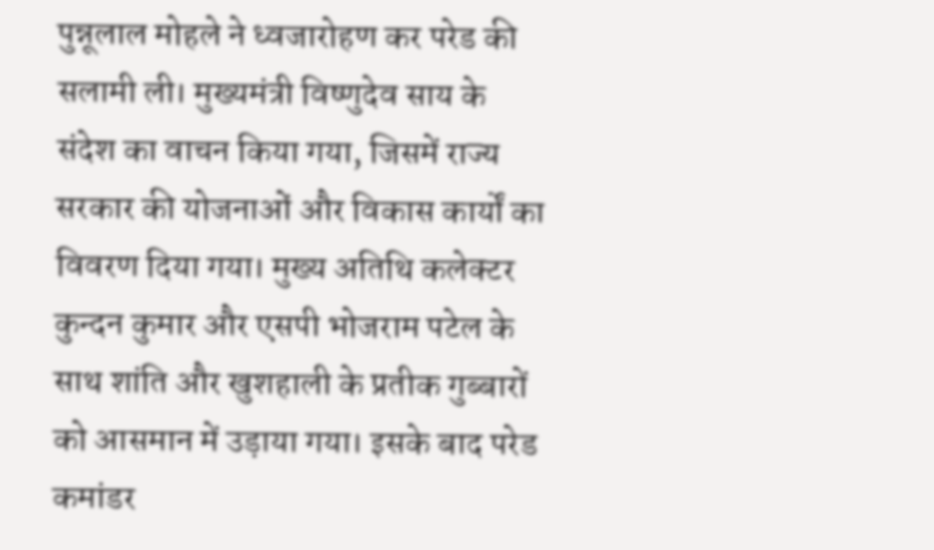पुन्नूलाल मोहले ने ध्वजारोहण कर परेड की सलामी ली। मुख्यमंत्री विष्णुदेव साय के संदेश का वाचन किया गया, जिसमें राज्य सरकार की योजनाओं और विकास कार्यों का विवरण दिया गया। मुख्य अतिथि कलेक्टर कुन्दन कुमार और एसपी भोजराम पटेल के साथ शांति और खुशहाली के प्रतीक गुब्बारों को आसमान में उड़ाया गया। इसके बाद परेड कमांडर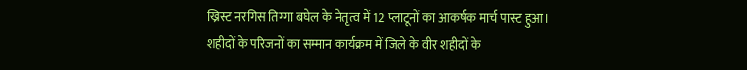ख्रिस्ट नरगिस तिग्गा बघेल के नेतृत्व में 12 प्लाटूनों का आकर्षक मार्च पास्ट हुआ। शहीदों के परिजनों का सम्मान कार्यक्रम में जिले के वीर शहीदों के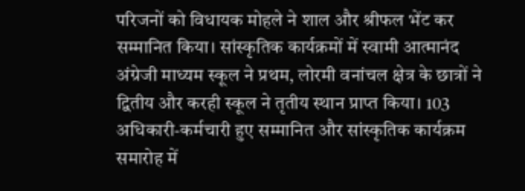परिजनों को विधायक मोहले ने शाल और श्रीफल भेंट कर सम्मानित किया। सांस्कृतिक कार्यक्रमों में स्वामी आत्मानंद अंग्रेजी माध्यम स्कूल ने प्रथम, लोरमी वनांचल क्षेत्र के छात्रों ने द्वितीय और करही स्कूल ने तृतीय स्थान प्राप्त किया। 103 अधिकारी-कर्मचारी हुए सम्मानित और सांस्कृतिक कार्यक्रम समारोह में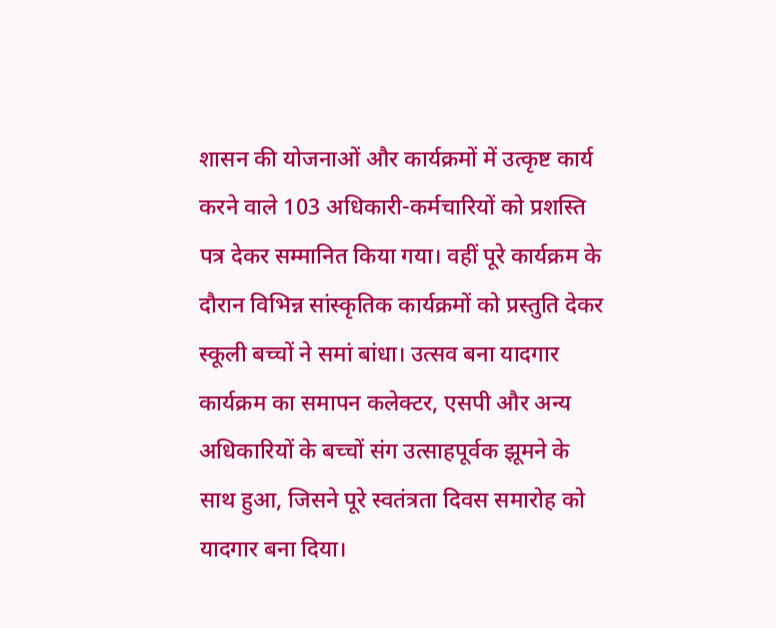शासन की योजनाओं और कार्यक्रमों में उत्कृष्ट कार्य करने वाले 103 अधिकारी-कर्मचारियों को प्रशस्ति पत्र देकर सम्मानित किया गया। वहीं पूरे कार्यक्रम के दौरान विभिन्न सांस्कृतिक कार्यक्रमों को प्रस्तुति देकर स्कूली बच्चों ने समां बांधा। उत्सव बना यादगार कार्यक्रम का समापन कलेक्टर, एसपी और अन्य अधिकारियों के बच्चों संग उत्साहपूर्वक झूमने के साथ हुआ, जिसने पूरे स्वतंत्रता दिवस समारोह को यादगार बना दिया।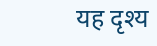यह दृश्य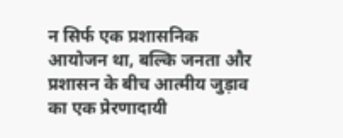न सिर्फ एक प्रशासनिक आयोजन था, बल्कि जनता और प्रशासन के बीच आत्मीय जुड़ाव का एक प्रेरणादायी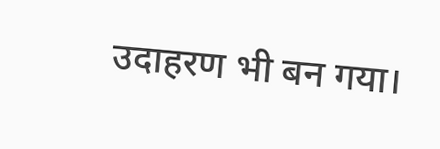उदाहरण भी बन गया।